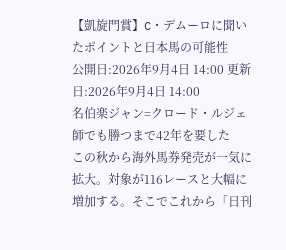【凱旋門賞】C・デムーロに聞いたポイントと日本馬の可能性
公開日:2026年9月4日 14:00 更新日:2026年9月4日 14:00
名伯楽ジャン=クロード・ルジェ師でも勝つまで42年を要した
この秋から海外馬券発売が一気に拡大。対象が116レースと大幅に増加する。そこでこれから「日刊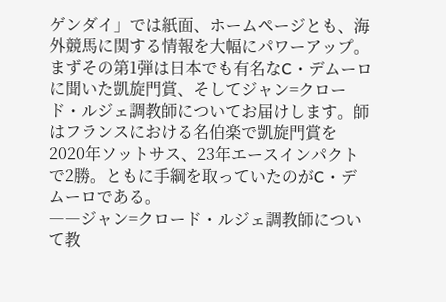ゲンダイ」では紙面、ホームページとも、海外競馬に関する情報を大幅にパワーアップ。
まずその第1弾は日本でも有名なC・デムーロに聞いた凱旋門賞、そしてジャン=クロード・ルジェ調教師についてお届けします。師はフランスにおける名伯楽で凱旋門賞を2020年ソットサス、23年エースインパクトで2勝。ともに手綱を取っていたのがC・デムーロである。
――ジャン=クロード・ルジェ調教師について教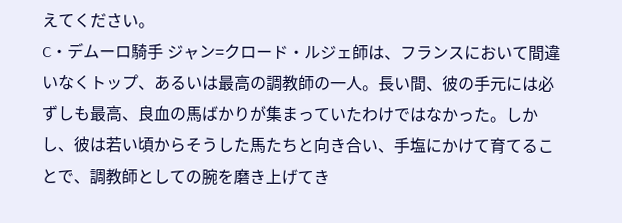えてください。
C・デムーロ騎手 ジャン=クロード・ルジェ師は、フランスにおいて間違いなくトップ、あるいは最高の調教師の一人。長い間、彼の手元には必ずしも最高、良血の馬ばかりが集まっていたわけではなかった。しかし、彼は若い頃からそうした馬たちと向き合い、手塩にかけて育てることで、調教師としての腕を磨き上げてき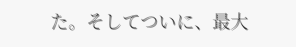た。そしてついに、最大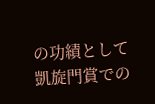の功績として凱旋門賞での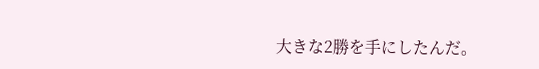大きな2勝を手にしたんだ。